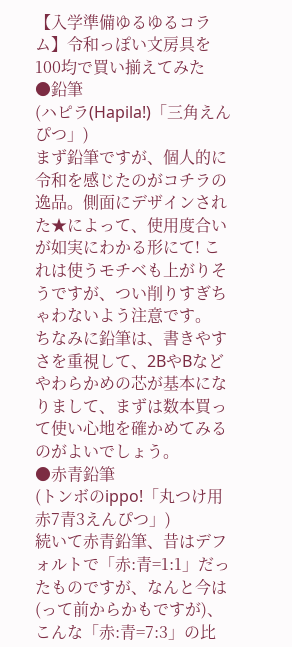【入学準備ゆるゆるコラム】令和っぽい文房具を100均で買い揃えてみた
●鉛筆
(ハピラ(Hapila!)「三角えんぴつ」)
まず鉛筆ですが、個人的に令和を感じたのがコチラの逸品。側面にデザインされた★によって、使用度合いが如実にわかる形にて! これは使うモチベも上がりそうですが、つい削りすぎちゃわないよう注意です。
ちなみに鉛筆は、書きやすさを重視して、2BやBなどやわらかめの芯が基本になりまして、まずは数本買って使い心地を確かめてみるのがよいでしょう。
●赤青鉛筆
(トンボのippo!「丸つけ用赤7青3えんぴつ」)
続いて赤青鉛筆、昔はデフォルトで「赤:青=1:1」だったものですが、なんと今は(って前からかもですが)、こんな「赤:青=7:3」の比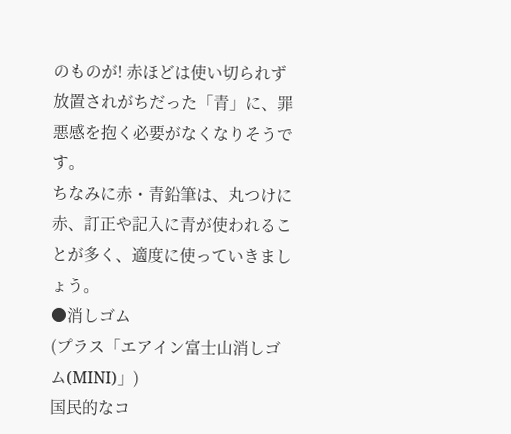のものが! 赤ほどは使い切られず放置されがちだった「青」に、罪悪感を抱く必要がなくなりそうです。
ちなみに赤・青鉛筆は、丸つけに赤、訂正や記入に青が使われることが多く、適度に使っていきましょう。
●消しゴム
(プラス「エアイン富士山消しゴム(MINI)」)
国民的なコ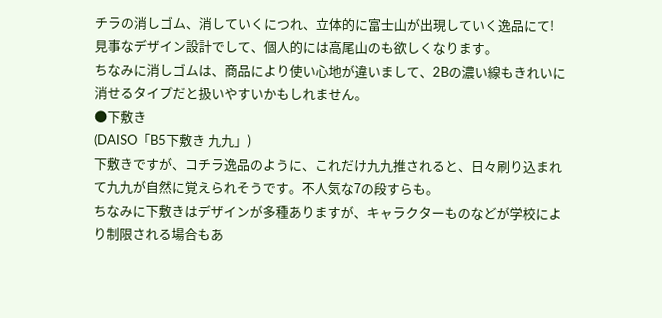チラの消しゴム、消していくにつれ、立体的に富士山が出現していく逸品にて!
見事なデザイン設計でして、個人的には高尾山のも欲しくなります。
ちなみに消しゴムは、商品により使い心地が違いまして、2Bの濃い線もきれいに消せるタイプだと扱いやすいかもしれません。
●下敷き
(DAISO「B5下敷き 九九」)
下敷きですが、コチラ逸品のように、これだけ九九推されると、日々刷り込まれて九九が自然に覚えられそうです。不人気な7の段すらも。
ちなみに下敷きはデザインが多種ありますが、キャラクターものなどが学校により制限される場合もあ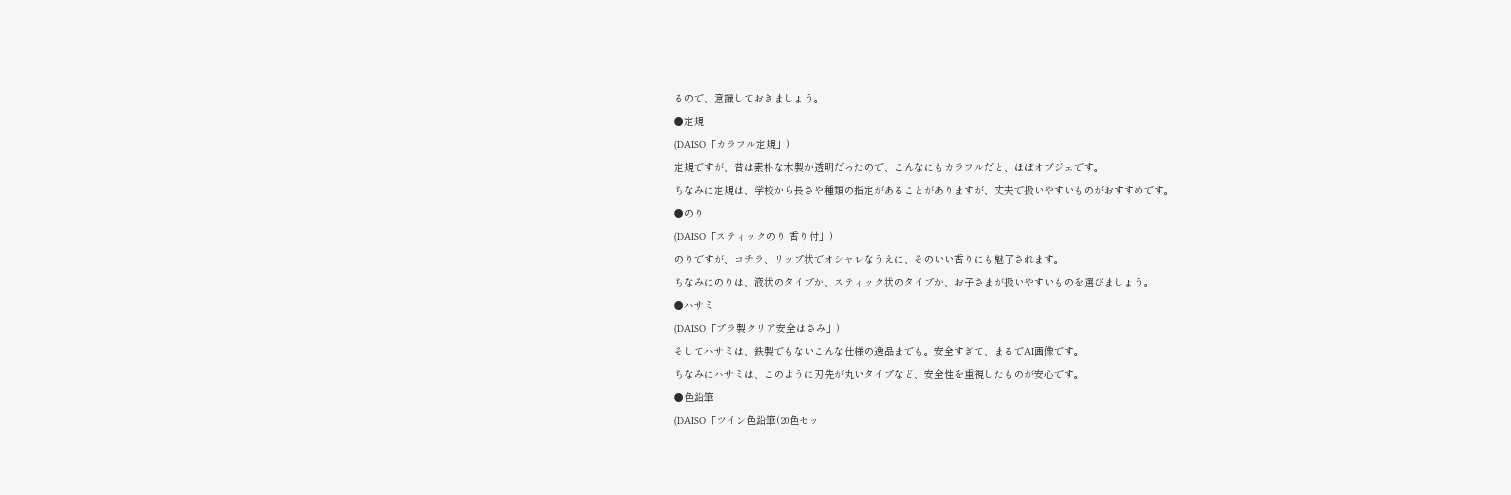るので、意識しておきましょう。
●定規
(DAISO「カラフル定規」)
定規ですが、昔は素朴な木製か透明だったので、こんなにもカラフルだと、ほぼオブジェです。
ちなみに定規は、学校から長さや種類の指定があることがありますが、丈夫で扱いやすいものがおすすめです。
●のり
(DAISO「スティックのり 香り付」)
のりですが、コチラ、リップ状でオシャレなうえに、そのいい香りにも魅了されます。
ちなみにのりは、液状のタイプか、スティック状のタイプか、お子さまが扱いやすいものを選びましょう。
●ハサミ
(DAISO「プラ製クリア安全はさみ」)
そしてハサミは、鉄製でもないこんな仕様の逸品までも。安全すぎて、まるでAI画像です。
ちなみにハサミは、このように刃先が丸いタイプなど、安全性を重視したものが安心です。
●色鉛筆
(DAISO「ツイン色鉛筆(20色セッ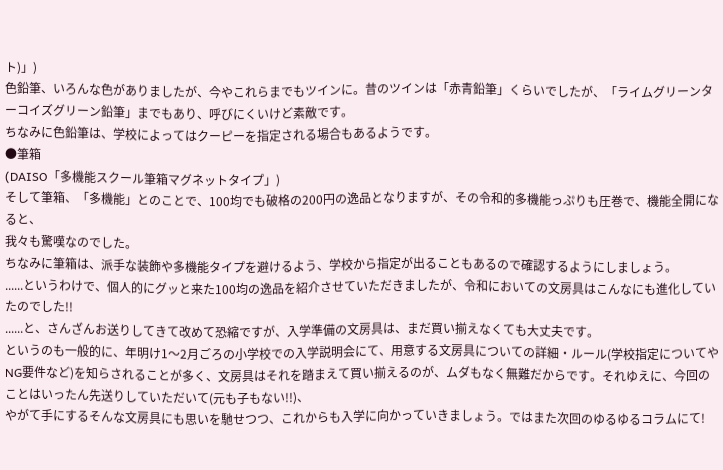ト)」)
色鉛筆、いろんな色がありましたが、今やこれらまでもツインに。昔のツインは「赤青鉛筆」くらいでしたが、「ライムグリーンターコイズグリーン鉛筆」までもあり、呼びにくいけど素敵です。
ちなみに色鉛筆は、学校によってはクーピーを指定される場合もあるようです。
●筆箱
(DAISO「多機能スクール筆箱マグネットタイプ」)
そして筆箱、「多機能」とのことで、100均でも破格の200円の逸品となりますが、その令和的多機能っぷりも圧巻で、機能全開になると、
我々も驚嘆なのでした。
ちなみに筆箱は、派手な装飾や多機能タイプを避けるよう、学校から指定が出ることもあるので確認するようにしましょう。
......というわけで、個人的にグッと来た100均の逸品を紹介させていただきましたが、令和においての文房具はこんなにも進化していたのでした!!
......と、さんざんお送りしてきて改めて恐縮ですが、入学準備の文房具は、まだ買い揃えなくても大丈夫です。
というのも一般的に、年明け1〜2月ごろの小学校での入学説明会にて、用意する文房具についての詳細・ルール(学校指定についてやNG要件など)を知らされることが多く、文房具はそれを踏まえて買い揃えるのが、ムダもなく無難だからです。それゆえに、今回のことはいったん先送りしていただいて(元も子もない!!)、
やがて手にするそんな文房具にも思いを馳せつつ、これからも入学に向かっていきましょう。ではまた次回のゆるゆるコラムにて!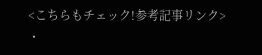<こちらもチェック!参考記事リンク>
・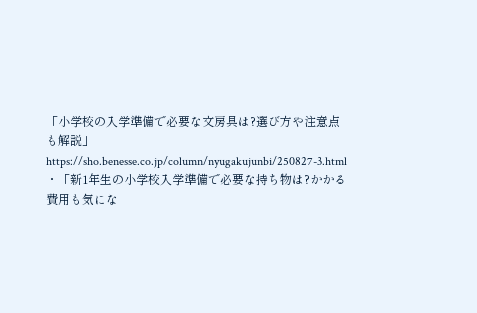「小学校の入学準備で必要な文房具は?選び方や注意点も解説」
https://sho.benesse.co.jp/column/nyugakujunbi/250827-3.html
・「新1年生の小学校入学準備で必要な持ち物は?かかる費用も気にな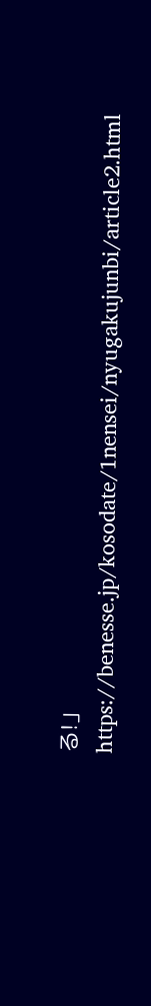る!」
https://benesse.jp/kosodate/1nensei/nyugakujunbi/article2.html